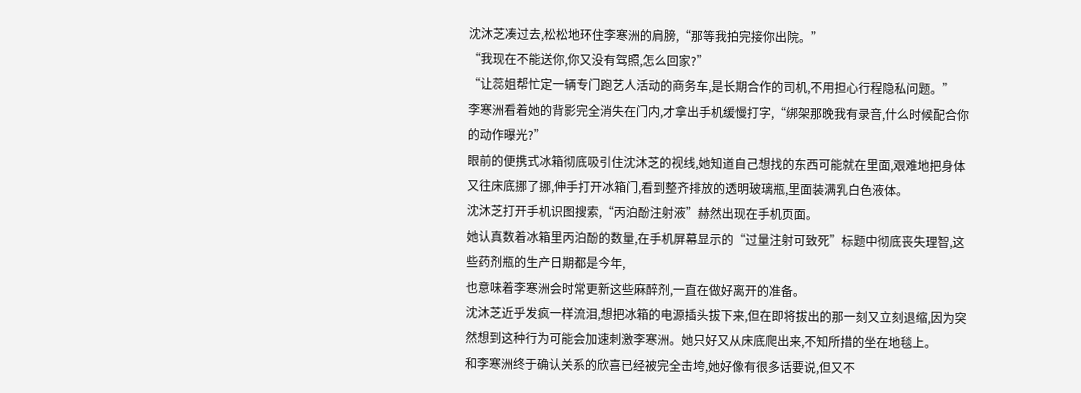沈沐芝凑过去,松松地环住李寒洲的肩膀,“那等我拍完接你出院。”
“我现在不能送你,你又没有驾照,怎么回家?”
“让蕊姐帮忙定一辆专门跑艺人活动的商务车,是长期合作的司机,不用担心行程隐私问题。”
李寒洲看着她的背影完全消失在门内,才拿出手机缓慢打字,“绑架那晚我有录音,什么时候配合你的动作曝光?”
眼前的便携式冰箱彻底吸引住沈沐芝的视线,她知道自己想找的东西可能就在里面,艰难地把身体又往床底挪了挪,伸手打开冰箱门,看到整齐排放的透明玻璃瓶,里面装满乳白色液体。
沈沐芝打开手机识图搜索,“丙泊酚注射液”赫然出现在手机页面。
她认真数着冰箱里丙泊酚的数量,在手机屏幕显示的“过量注射可致死”标题中彻底丧失理智,这些药剂瓶的生产日期都是今年,
也意味着李寒洲会时常更新这些麻醉剂,一直在做好离开的准备。
沈沐芝近乎发疯一样流泪,想把冰箱的电源插头拔下来,但在即将拔出的那一刻又立刻退缩,因为突然想到这种行为可能会加速刺激李寒洲。她只好又从床底爬出来,不知所措的坐在地毯上。
和李寒洲终于确认关系的欣喜已经被完全击垮,她好像有很多话要说,但又不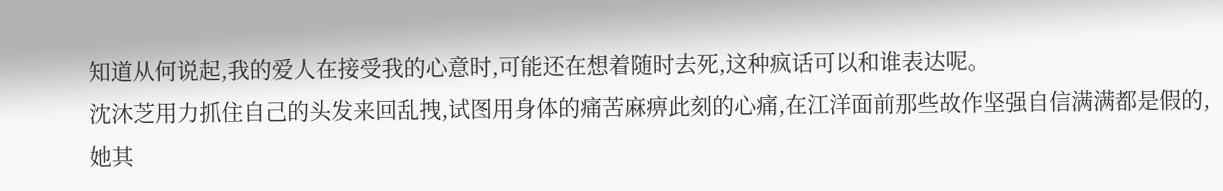知道从何说起,我的爱人在接受我的心意时,可能还在想着随时去死,这种疯话可以和谁表达呢。
沈沐芝用力抓住自己的头发来回乱拽,试图用身体的痛苦麻痹此刻的心痛,在江洋面前那些故作坚强自信满满都是假的,她其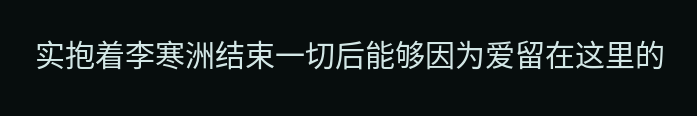实抱着李寒洲结束一切后能够因为爱留在这里的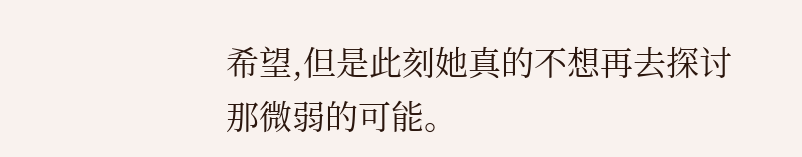希望,但是此刻她真的不想再去探讨那微弱的可能。